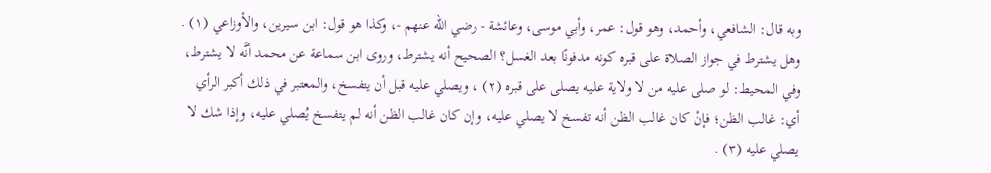وبه قال: الشافعي، وأحمد، وهو قول: عمر، وأبي موسى، وعائشة - رضي الله عنهم -، وكذا هو قول: ابن سيرين، والأوزاعي (١) .
وهل يشترط في جواز الصلاة على قبره كونه مدفونًا بعد الغسل؟ الصحيح أنه يشترط، وروى ابن سماعة عن محمد أنَّه لا يشترط، وفي المحيط: لو صلى عليه من لا ولاية عليه يصلى على قبره (٢) ، ويصلي عليه قبل أن يتفسخ، والمعتبر في ذلك أكبر الرأي أي: غالب الظن؛ فإنْ كان غالب الظن أنه تفسخ لا يصلي عليه، وإن كان غالب الظن أنه لم يتفسخ يُصلي عليه، وإذا شك لا يصلي عليه (٣) .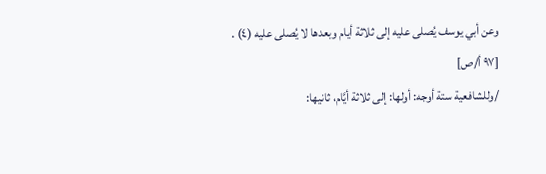وعن أبي يوسف يُصلى عليه إلى ثلاثة أيام وبعدها لا يُصلى عليه (٤) .
[٩٧ أ/ص]
/وللشافعية ستة أوجه: أولها: إلى ثلاثة أيَّام، ثانيها: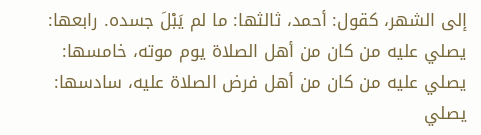إلى الشهر، كقول: أحمد، ثالثها: ما لم يَبْلَ جسده. رابعها: يصلي عليه من كان من أهل الصلاة يوم موته، خامسها: يصلي عليه من كان من أهل فرض الصلاة عليه، سادسها: يصلي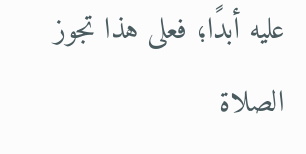عليه أبدًا؛ فعلى هذا تجوز الصلاة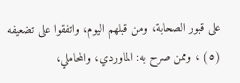على قبور الصحابة، ومن قبلهم اليوم، واتفقوا على تضعيفه (٥) ، وممن صرح به: الماوردي، والمحاملي،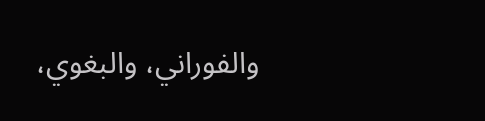والفوراني، والبغوي،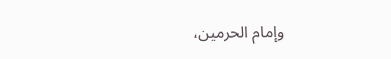وإمام الحرمين،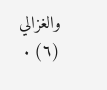والغزالي (٦) .